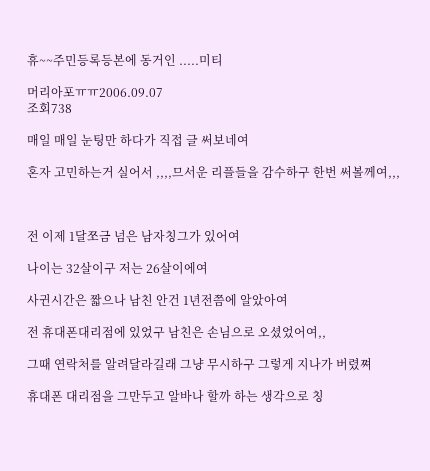휴~~주민등록등본에 동거인 .....미티

머리아포ㅠㅠ2006.09.07
조회738

매일 매일 눈팅만 하다가 직접 글 써보네여

혼자 고민하는거 실어서 ,,,,므서운 리플들을 감수하구 한번 써볼께여,,,



전 이제 1달쪼금 넘은 남자칭그가 있어여

나이는 32살이구 저는 26살이에여

사귄시간은 짧으나 남친 안건 1년전쯤에 알았아여

전 휴대폰대리점에 있었구 남친은 손님으로 오셨었어여,,

그때 연락처를 알려달라길래 그냥 무시하구 그렇게 지나가 버렸쪄

휴대폰 대리점을 그만두고 알바나 할까 하는 생각으로 칭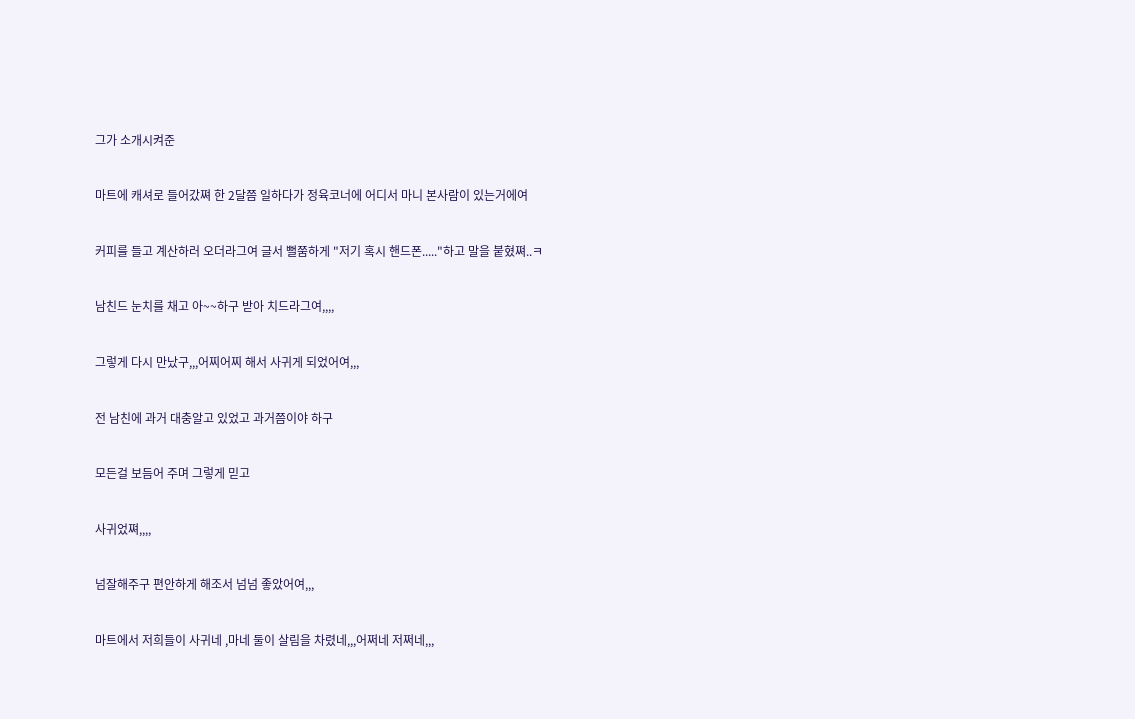그가 소개시켜준

마트에 캐셔로 들어갔쪄 한 2달쯤 일하다가 정육코너에 어디서 마니 본사람이 있는거에여

커피를 들고 계산하러 오더라그여 글서 뻘쭘하게 "저기 혹시 핸드폰....."하고 말을 붙혔쪄..ㅋ

남친드 눈치를 채고 아~~하구 받아 치드라그여,,,,

그렇게 다시 만났구,,,어찌어찌 해서 사귀게 되었어여,,,

전 남친에 과거 대충알고 있었고 과거쯤이야 하구

모든걸 보듬어 주며 그렇게 믿고

사귀었쪄,,,,

넘잘해주구 편안하게 해조서 넘넘 좋았어여,,,

마트에서 저희들이 사귀네 ,마네 둘이 살림을 차렸네,,,어쩌네 저쩌네,,,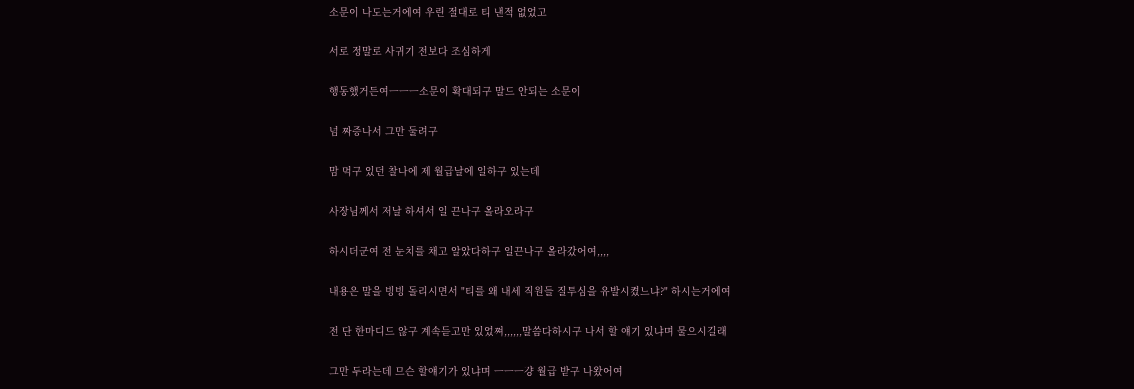소문이 나도는거에여 우린 절대로 티 낸적 없었고

서로 정말로 사귀기 전보다 조심하게

행동했거든여ㅡㅡㅡ소문이 확대되구 말드 안되는 소문이

넘 짜증나서 그만 둘려구

맘 먹구 있던 찰나에 제 월급날에 일하구 있는데

사장님께서 저날 하셔서 일 끈나구 올라오라구

하시더군여 전 눈치를 채고 알았다하구 일끈나구 올라갔어여,,,,

내용은 말을 빙빙 돌리시면서 "티를 왜 내세 직원들 질투심을 유발시켰느냐?" 하시는거에여

전 단 한마디드 않구 계속듣고만 있었쪄,,,,,,말씀다하시구 나서 할 얘기 있냐며 물으시길래

그만 두라는데 므슨 할얘기가 있냐며 ㅡㅡㅡ걍 월급 받구 나왔어여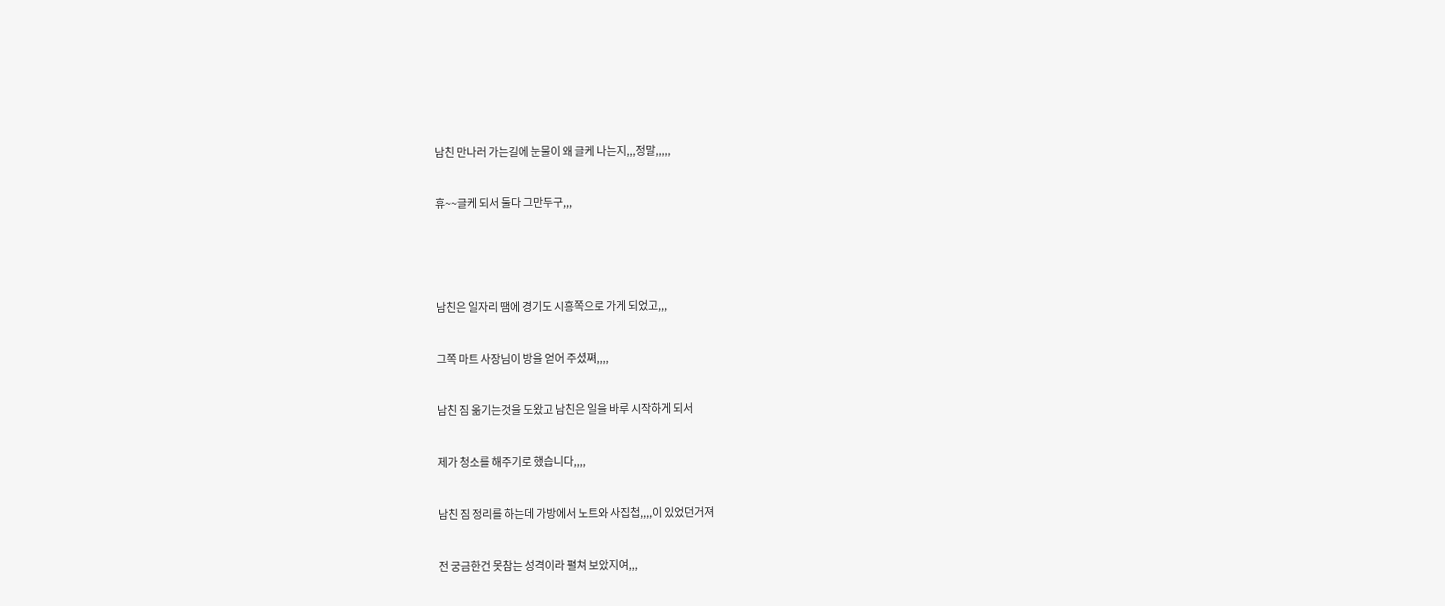남친 만나러 가는길에 눈물이 왜 글케 나는지,,,정말,,,,,

휴~~글케 되서 둘다 그만두구,,,



남친은 일자리 땜에 경기도 시흥쪽으로 가게 되었고,,,

그쪽 마트 사장님이 방을 얻어 주셨쪄,,,,

남친 짐 옮기는것을 도왔고 남친은 일을 바루 시작하게 되서

제가 청소를 해주기로 했습니다,,,,

남친 짐 정리를 하는데 가방에서 노트와 사집첩,,,,이 있었던거져

전 궁금한건 못참는 성격이라 펼쳐 보았지여,,,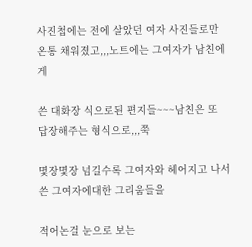사진첩에는 전에 살았던 여자 사진들로만 온통 채워졌고,,,노트에는 그여자가 남친에게

쓴 대화장 식으로된 편지들~~~남친은 또 답장해주는 형식으로,,,쭉

몇장몇장 넘길수록 그여자와 헤어지고 나서 쓴 그여자에대한 그리움들을

적어논걸 눈으로 보는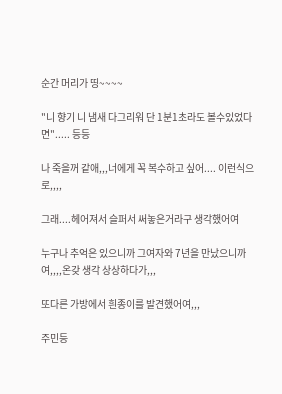순간 머리가 띵~~~~

"니 향기 니 냄새 다그리워 단 1분1초라도 볼수있었다면"..... 등등

나 죽을꺼 같애,,,너에게 꼭 복수하고 싶어.... 이런식으로,,,,

그래....헤어져서 슬퍼서 써놓은거라구 생각했어여

누구나 추억은 있으니까 그여자와 7년을 만났으니까여,,,,온갖 생각 상상하다가,,,

또다른 가방에서 흰종이를 발견했어여,,,

주민등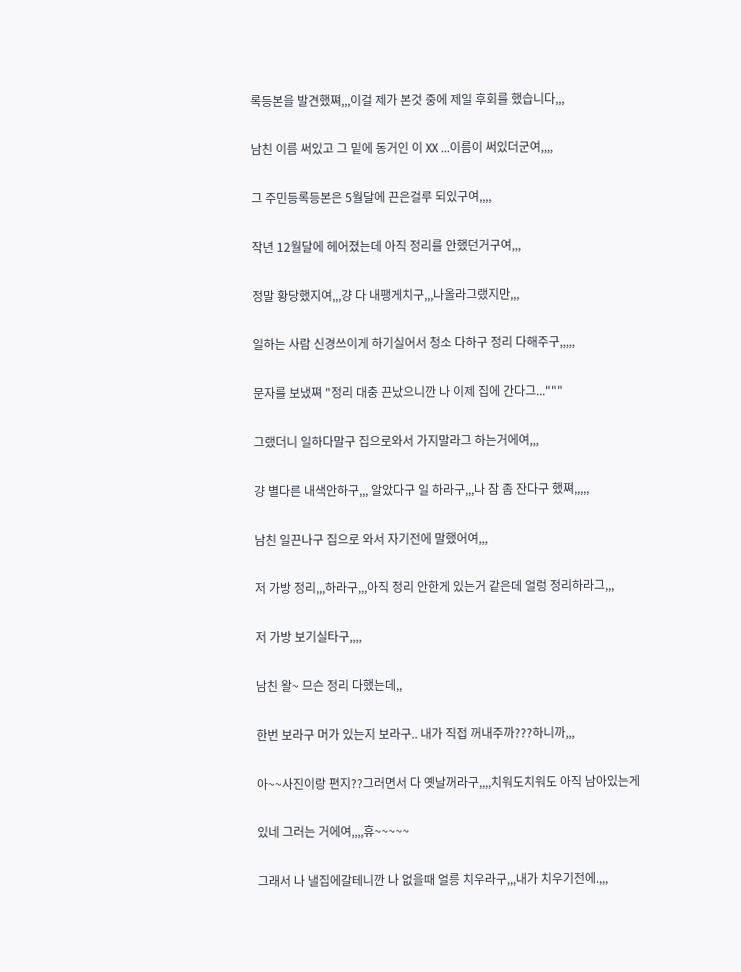록등본을 발견했쪄,,,이걸 제가 본것 중에 제일 후회를 했습니다,,,

남친 이름 써있고 그 밑에 동거인 이 XX ...이름이 써있더군여,,,,

그 주민등록등본은 5월달에 끈은걸루 되있구여,,,,

작년 12월달에 헤어졌는데 아직 정리를 안했던거구여,,,

정말 황당했지여,,,걍 다 내팽게치구,,,나올라그랬지만,,,

일하는 사람 신경쓰이게 하기실어서 청소 다하구 정리 다해주구,,,,,

문자를 보냈쪄 "정리 대충 끈났으니깐 나 이제 집에 간다그..."""

그랬더니 일하다말구 집으로와서 가지말라그 하는거에여,,,

걍 별다른 내색안하구,,, 알았다구 일 하라구,,,나 잠 좀 잔다구 했쪄,,,,,

남친 일끈나구 집으로 와서 자기전에 말했어여,,,

저 가방 정리,,,하라구,,,아직 정리 안한게 있는거 같은데 얼렁 정리하라그,,,

저 가방 보기실타구,,,,

남친 왈~ 므슨 정리 다했는데,,

한번 보라구 머가 있는지 보라구.. 내가 직접 꺼내주까???하니까,,,

아~~사진이랑 편지??그러면서 다 옛날꺼라구,,,,치워도치워도 아직 남아있는게

있네 그러는 거에여,,,,휴~~~~~

그래서 나 낼집에갈테니깐 나 없을때 얼릉 치우라구,,,내가 치우기전에.,,,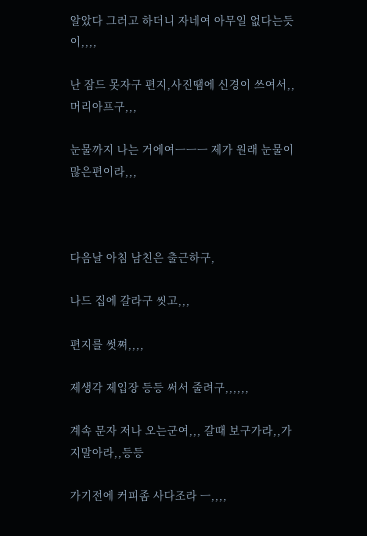알았다 그러고 하더니 자네여 아무일 없다는듯이,,,,

난 잠드 못자구 편지,사진땜에 신경이 쓰여서,,머리아프구,,,

눈물까지 나는 거에여ㅡㅡㅡ 제가 원래 눈물이 많은편이라,,,



다음날 아침 남친은 출근하구,

나드 집에 갈라구 씻고,,,

편지를 썻쪄,,,,

제생각 제입장 등등 써서 줄려구,,,,,,

계속 문자 저나 오는군여,,, 갈때 보구가라,,가지말아라,,등등

가기전에 커피좀 사다조라 ㅡ,,,,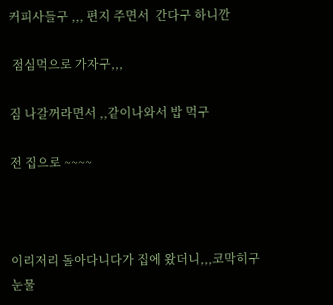커피사들구 ,,, 편지 주면서  간다구 하니깐

 점심먹으로 가자구,,,

짐 나갈꺼라면서 ,,같이나와서 밥 먹구

전 집으로 ~~~~



이리저리 돌아다니다가 집에 왔더니,,,코막히구 눈물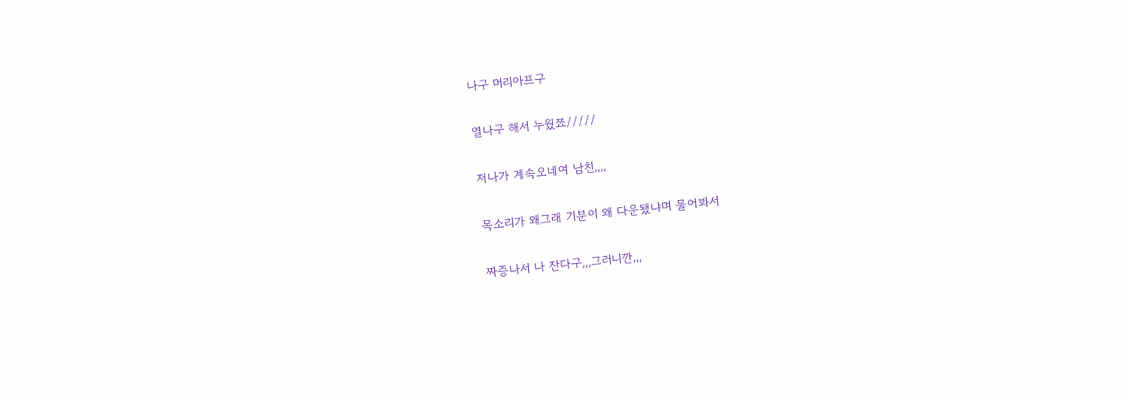나구 머리아프구

열나구 해서 누웠쬬/////

저나가 계속오네여 남친,,,,

목소리가 왜그래 기분이 왜 다운됐냐며 물어봐서

짜증나서 나 잔다구,,,그러니깐,,,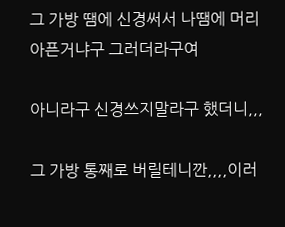그 가방 땜에 신경써서 나땜에 머리아픈거냐구 그러더라구여

아니라구 신경쓰지말라구 했더니,,,

그 가방 통째로 버릴테니깐,,,,이러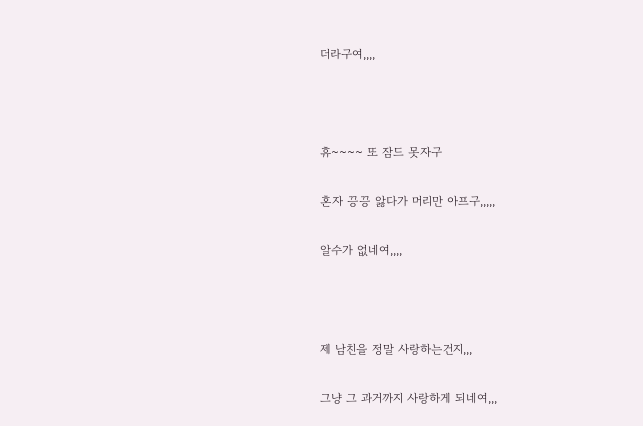더라구여,,,,



휴~~~~ 또 잠드 못자구

혼자 끙끙 앓다가 머리만 아프구,,,,,

알수가 없네여,,,,



제 남친을 정말 사랑하는건지,,,

그냥 그 과거까지 사랑하게 되네여,,,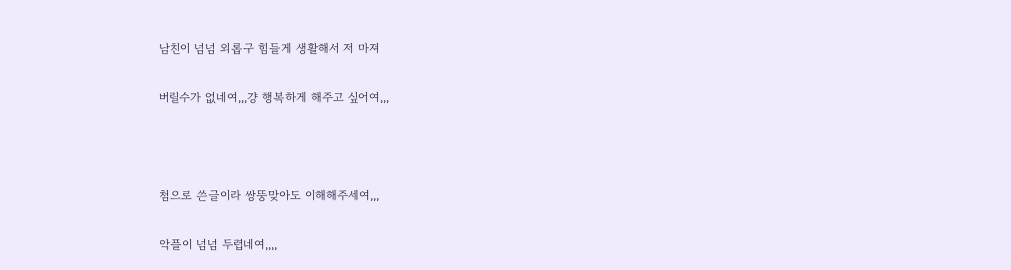남친이 넘넘 외롭구 힘들게 생활해서 저 마져

버릴수가 없네여,,,걍 행복하게 해주고 싶어여,,,



첨으로 쓴글이라 쌍뚱맞아도 이해해주세여,,,

악플이 넘넘 두렵네여,,,,